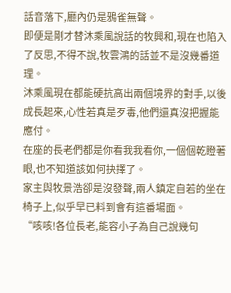話音落下,廳內仍是鴉雀無聲。
即便是剛才替沐乘風說話的牧興和,現在也陷入了反思,不得不說,牧雲鴻的話並不是沒幾番道理。
沐乘風現在都能硬抗高出兩個境界的對手,以後成長起來,心性若真是歹毒,他們還真沒把握能應付。
在座的長老們都是你看我我看你,一個個乾瞪著眼,也不知道該如何抉擇了。
家主與牧景浩卻是沒發聲,兩人鎮定自若的坐在椅子上,似乎早已料到會有這番場面。
“咳咳!各位長老,能容小子為自己說幾句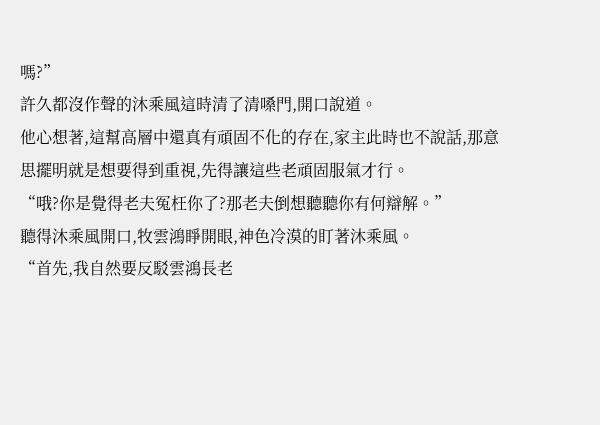嗎?”
許久都沒作聲的沐乘風這時清了清嗓門,開口說道。
他心想著,這幫高層中還真有頑固不化的存在,家主此時也不說話,那意思擺明就是想要得到重視,先得讓這些老頑固服氣才行。
“哦?你是覺得老夫冤枉你了?那老夫倒想聽聽你有何辯解。”
聽得沐乘風開口,牧雲鴻睜開眼,神色冷漠的盯著沐乘風。
“首先,我自然要反駁雲鴻長老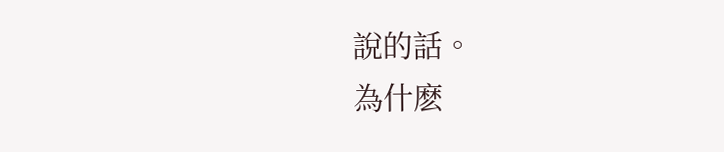說的話。
為什麽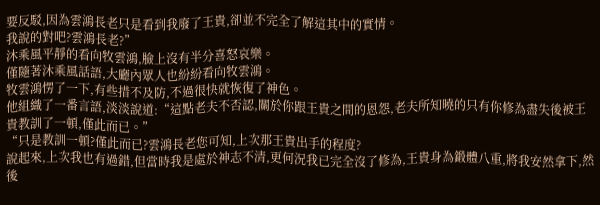要反駁,因為雲鴻長老只是看到我廢了王貴,卻並不完全了解這其中的實情。
我說的對吧?雲鴻長老?”
沐乘風平靜的看向牧雲鴻,臉上沒有半分喜怒哀樂。
僅隨著沐乘風話語,大廳內眾人也紛紛看向牧雲鴻。
牧雲鴻愣了一下,有些措不及防,不過很快就恢復了神色。
他組織了一番言語,淡淡說道:“這點老夫不否認,關於你跟王貴之間的恩怨,老夫所知曉的只有你修為盡失後被王貴教訓了一頓,僅此而已。”
“只是教訓一頓?僅此而已?雲鴻長老您可知,上次那王貴出手的程度?
說起來,上次我也有過錯,但當時我是處於神志不清,更何況我已完全沒了修為,王貴身為鍛體八重,將我安然拿下,然後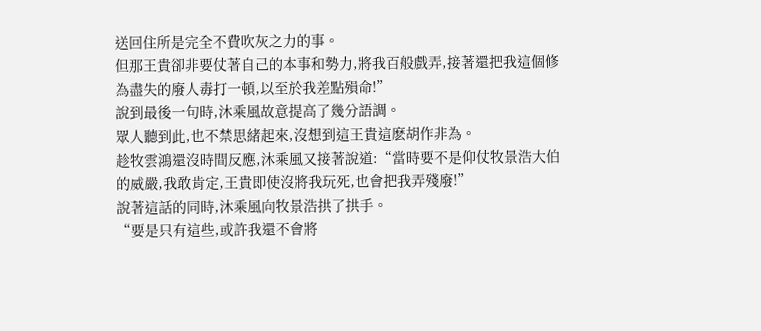送回住所是完全不費吹灰之力的事。
但那王貴卻非要仗著自己的本事和勢力,將我百般戲弄,接著還把我這個修為盡失的廢人毒打一頓,以至於我差點殞命!”
說到最後一句時,沐乘風故意提高了幾分語調。
眾人聽到此,也不禁思緒起來,沒想到這王貴這麽胡作非為。
趁牧雲鴻還沒時間反應,沐乘風又接著說道:“當時要不是仰仗牧景浩大伯的威嚴,我敢肯定,王貴即使沒將我玩死,也會把我弄殘廢!”
說著這話的同時,沐乘風向牧景浩拱了拱手。
“要是只有這些,或許我還不會將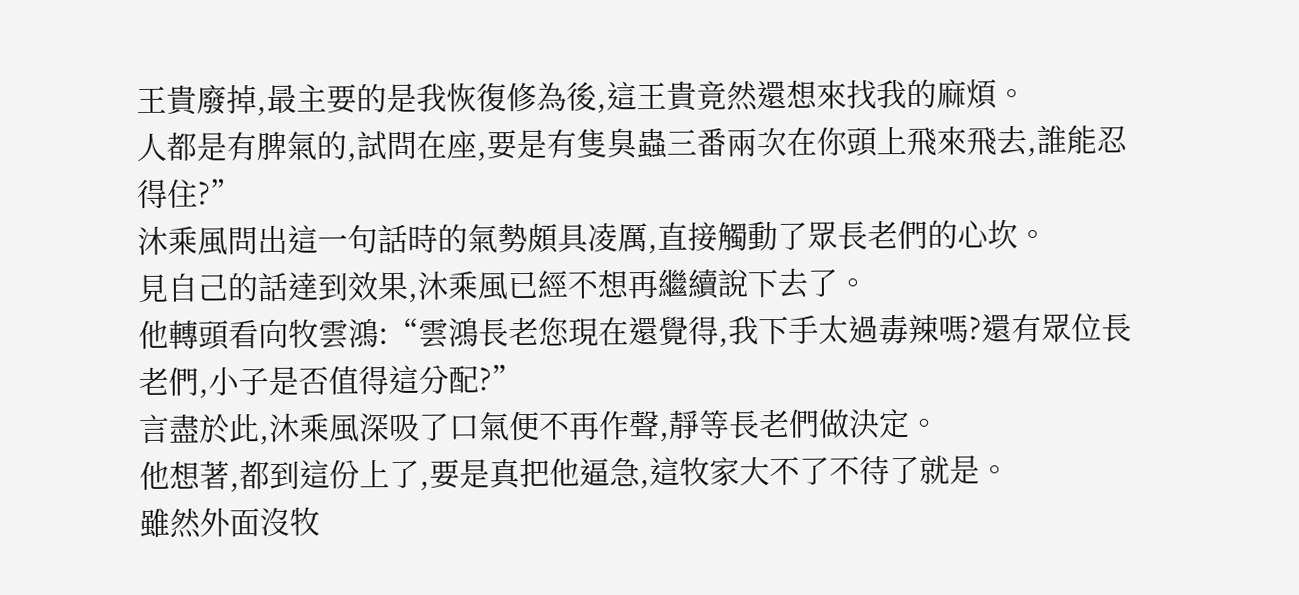王貴廢掉,最主要的是我恢復修為後,這王貴竟然還想來找我的麻煩。
人都是有脾氣的,試問在座,要是有隻臭蟲三番兩次在你頭上飛來飛去,誰能忍得住?”
沐乘風問出這一句話時的氣勢頗具凌厲,直接觸動了眾長老們的心坎。
見自己的話達到效果,沐乘風已經不想再繼續說下去了。
他轉頭看向牧雲鴻:“雲鴻長老您現在還覺得,我下手太過毒辣嗎?還有眾位長老們,小子是否值得這分配?”
言盡於此,沐乘風深吸了口氣便不再作聲,靜等長老們做決定。
他想著,都到這份上了,要是真把他逼急,這牧家大不了不待了就是。
雖然外面沒牧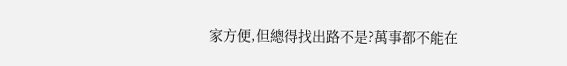家方便,但總得找出路不是?萬事都不能在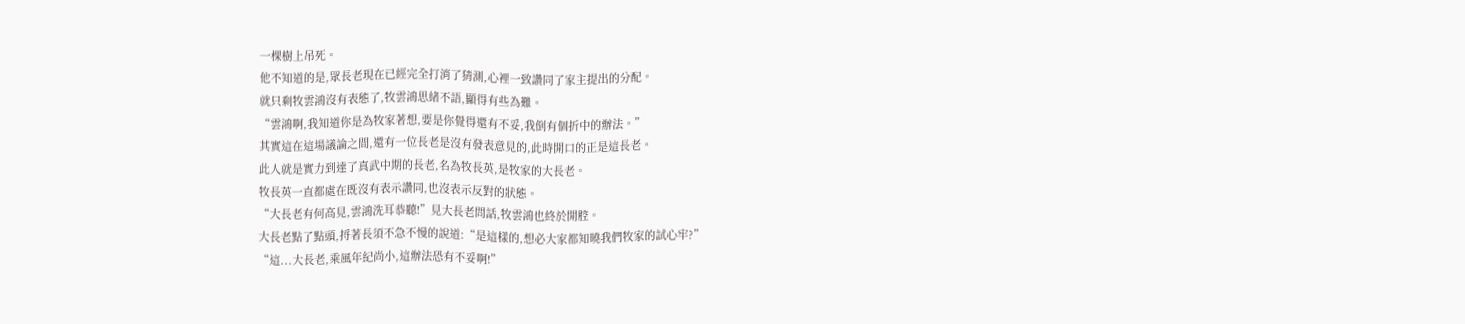一棵樹上吊死。
他不知道的是,眾長老現在已經完全打消了猜測,心裡一致讚同了家主提出的分配。
就只剩牧雲鴻沒有表態了,牧雲鴻思緒不語,顯得有些為難。
“雲鴻啊,我知道你是為牧家著想,要是你覺得還有不妥,我倒有個折中的辦法。”
其實這在這場議論之間,還有一位長老是沒有發表意見的,此時開口的正是這長老。
此人就是實力到達了真武中期的長老,名為牧長英,是牧家的大長老。
牧長英一直都處在既沒有表示讚同,也沒表示反對的狀態。
“大長老有何高見,雲鴻洗耳恭聽!”見大長老問話,牧雲鴻也終於開腔。
大長老點了點頭,捋著長須不急不慢的說道:“是這樣的,想必大家都知曉我們牧家的試心牢?”
“這...大長老,乘風年紀尚小,這辦法恐有不妥啊!”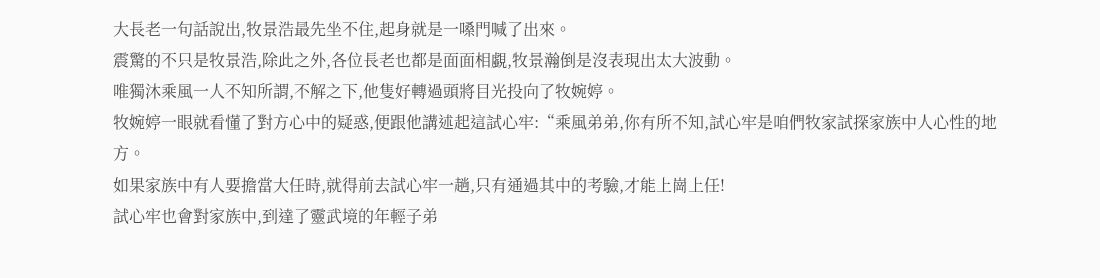大長老一句話說出,牧景浩最先坐不住,起身就是一嗓門喊了出來。
震驚的不只是牧景浩,除此之外,各位長老也都是面面相覷,牧景瀚倒是沒表現出太大波動。
唯獨沐乘風一人不知所謂,不解之下,他隻好轉過頭將目光投向了牧婉婷。
牧婉婷一眼就看懂了對方心中的疑惑,便跟他講述起這試心牢:“乘風弟弟,你有所不知,試心牢是咱們牧家試探家族中人心性的地方。
如果家族中有人要擔當大任時,就得前去試心牢一趟,只有通過其中的考驗,才能上崗上任!
試心牢也會對家族中,到達了靈武境的年輕子弟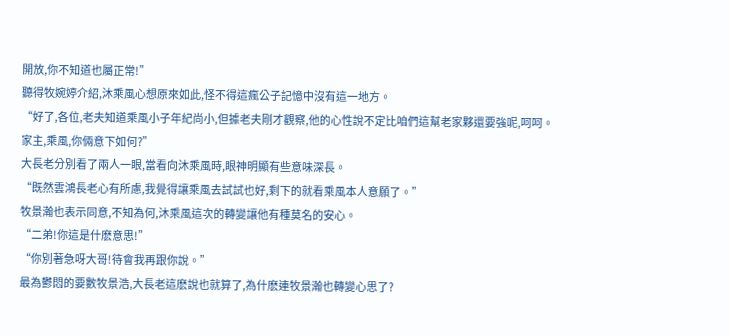開放,你不知道也屬正常!”
聽得牧婉婷介紹,沐乘風心想原來如此,怪不得這瘋公子記憶中沒有這一地方。
“好了,各位,老夫知道乘風小子年紀尚小,但據老夫剛才觀察,他的心性說不定比咱們這幫老家夥還要強呢,呵呵。
家主,乘風,你倆意下如何?”
大長老分別看了兩人一眼,當看向沐乘風時,眼神明顯有些意味深長。
“既然雲鴻長老心有所慮,我覺得讓乘風去試試也好,剩下的就看乘風本人意願了。”
牧景瀚也表示同意,不知為何,沐乘風這次的轉變讓他有種莫名的安心。
“二弟!你這是什麽意思!”
“你別著急呀大哥!待會我再跟你說。”
最為鬱悶的要數牧景浩,大長老這麽說也就算了,為什麽連牧景瀚也轉變心思了?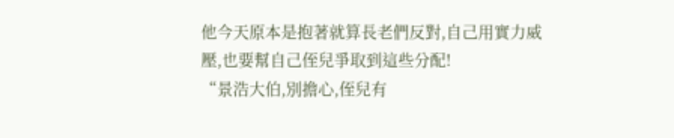他今天原本是抱著就算長老們反對,自己用實力威壓,也要幫自己侄兒爭取到這些分配!
“景浩大伯,別擔心,侄兒有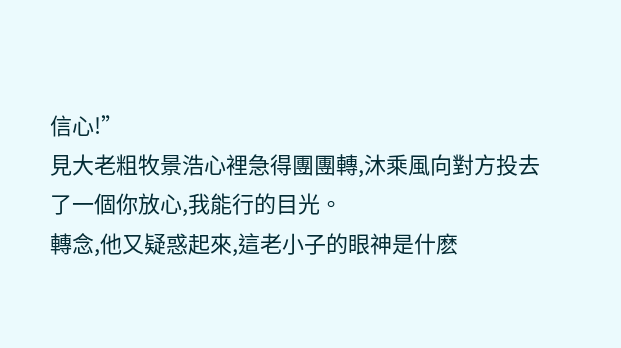信心!”
見大老粗牧景浩心裡急得團團轉,沐乘風向對方投去了一個你放心,我能行的目光。
轉念,他又疑惑起來,這老小子的眼神是什麽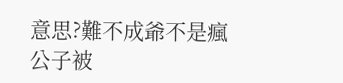意思?難不成爺不是瘋公子被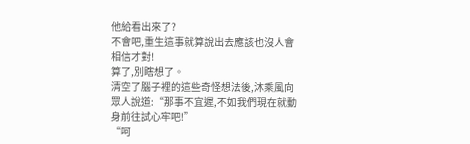他給看出來了?
不會吧,重生這事就算說出去應該也沒人會相信才對!
算了,別瞎想了。
清空了腦子裡的這些奇怪想法後,沐乘風向眾人說道:“那事不宜遲,不如我們現在就動身前往試心牢吧!”
“呵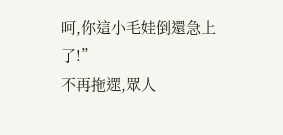呵,你這小毛娃倒還急上了!”
不再拖遝,眾人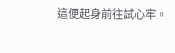這便起身前往試心牢。